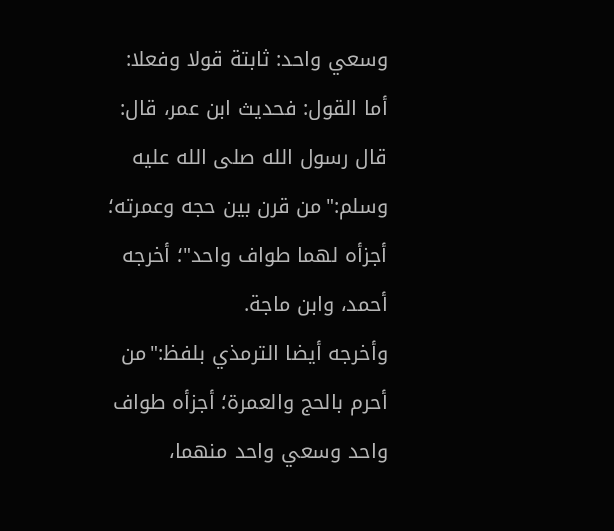وسعي واحد: ثابتة قولا وفعلا:
أما القول: فحديث ابن عمر، قال: قال رسول الله صلى الله عليه وسلم:"من قرن بين حجه وعمرته؛ أجزأه لهما طواف واحد"؛ أخرجه أحمد، وابن ماجة.
وأخرجه أيضا الترمذي بلفظ:"من أحرم بالحج والعمرة؛ أجزأه طواف واحد وسعي واحد منهما،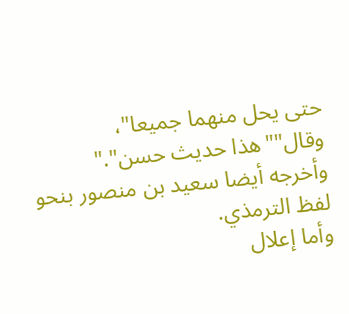حتى يحل منهما جميعا"، وقال""هذا حديث حسن"."
وأخرجه أيضا سعيد بن منصور بنحو لفظ الترمذي.
وأما إعلال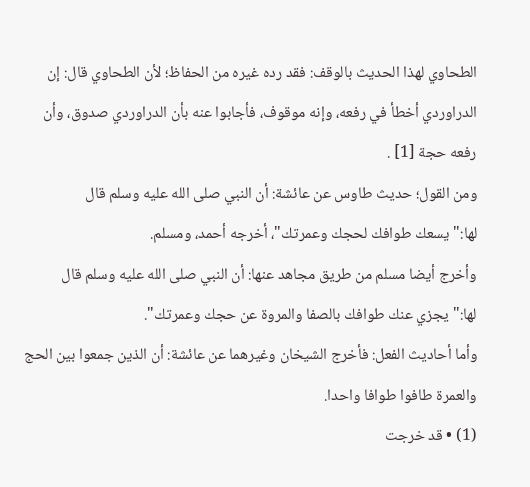الطحاوي لهذا الحديث بالوقف: فقد رده غيره من الحفاظ؛ لأن الطحاوي قال: إن الدراوردي أخطأ في رفعه، وإنه موقوف، فأجابوا عنه بأن الدراوردي صدوق، وأن رفعه حجة [1] .
ومن القول؛ حديث طاوس عن عائشة: أن النبي صلى الله عليه وسلم قال لها:"يسعك طوافك لحجك وعمرتك"، أخرجه أحمد، ومسلم.
وأخرج أيضا مسلم من طريق مجاهد عنها: أن النبي صلى الله عليه وسلم قال لها:"يجزي عنك طوافك بالصفا والمروة عن حجك وعمرتك".
وأما أحاديث الفعل: فأخرج الشيخان وغيرهما عن عائشة: أن الذين جمعوا بين الحج والعمرة طافوا طوافا واحدا.
(1) • قد خرجت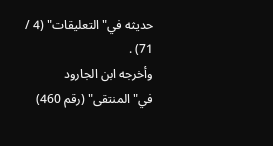حديثه في"التعليقات" (4 / 71) .
وأخرجه ابن الجارود في"المنتقى" (رقم 460)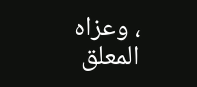، وعزاه المعلق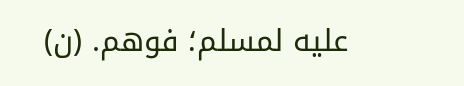عليه لمسلم؛ فوهم. (ن)